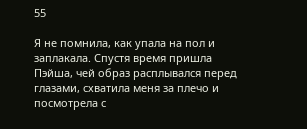55

Я не помнила, как упала на пол и заплакала. Спустя время пришла Пэйша, чей образ расплывался перед глазами, схватила меня за плечо и посмотрела с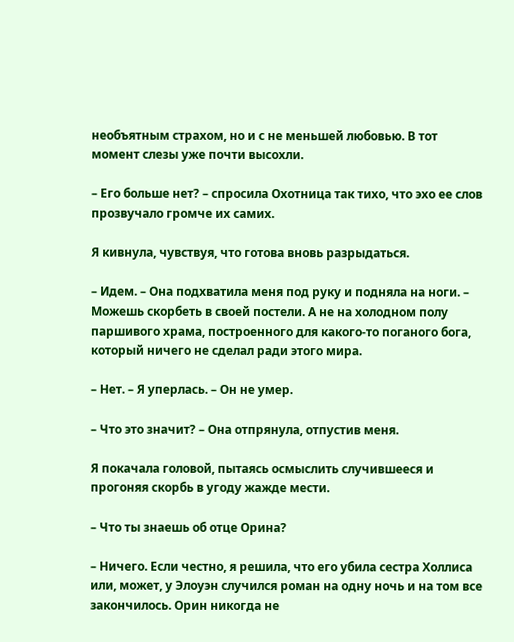необъятным страхом, но и с не меньшей любовью. В тот момент слезы уже почти высохли.

– Его больше нет? – спросила Охотница так тихо, что эхо ее слов прозвучало громче их самих.

Я кивнула, чувствуя, что готова вновь разрыдаться.

– Идем. – Она подхватила меня под руку и подняла на ноги. – Можешь скорбеть в своей постели. А не на холодном полу паршивого храма, построенного для какого-то поганого бога, который ничего не сделал ради этого мира.

– Нет. – Я уперлась. – Он не умер.

– Что это значит? – Она отпрянула, отпустив меня.

Я покачала головой, пытаясь осмыслить случившееся и прогоняя скорбь в угоду жажде мести.

– Что ты знаешь об отце Орина?

– Ничего. Если честно, я решила, что его убила сестра Холлиса или, может, у Элоуэн случился роман на одну ночь и на том все закончилось. Орин никогда не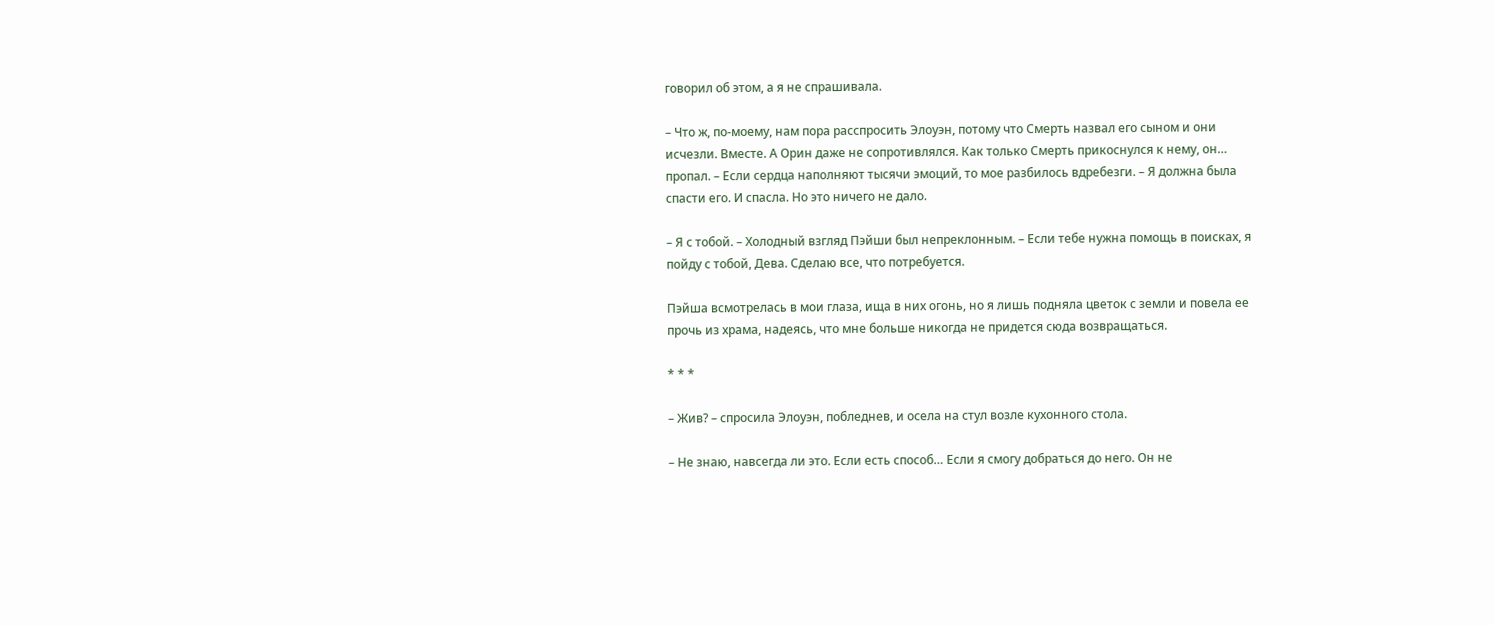говорил об этом, а я не спрашивала.

– Что ж, по-моему, нам пора расспросить Элоуэн, потому что Смерть назвал его сыном и они исчезли. Вместе. А Орин даже не сопротивлялся. Как только Смерть прикоснулся к нему, он… пропал. – Если сердца наполняют тысячи эмоций, то мое разбилось вдребезги. – Я должна была спасти его. И спасла. Но это ничего не дало.

– Я с тобой. – Холодный взгляд Пэйши был непреклонным. – Если тебе нужна помощь в поисках, я пойду с тобой, Дева. Сделаю все, что потребуется.

Пэйша всмотрелась в мои глаза, ища в них огонь, но я лишь подняла цветок с земли и повела ее прочь из храма, надеясь, что мне больше никогда не придется сюда возвращаться.

* * *

– Жив? – спросила Элоуэн, побледнев, и осела на стул возле кухонного стола.

– Не знаю, навсегда ли это. Если есть способ… Если я смогу добраться до него. Он не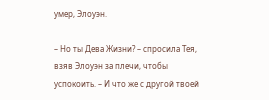умер, Элоуэн.

– Но ты Дева Жизни? – спросила Тея, взяв Элоуэн за плечи, чтобы успокоить. – И что же с другой твоей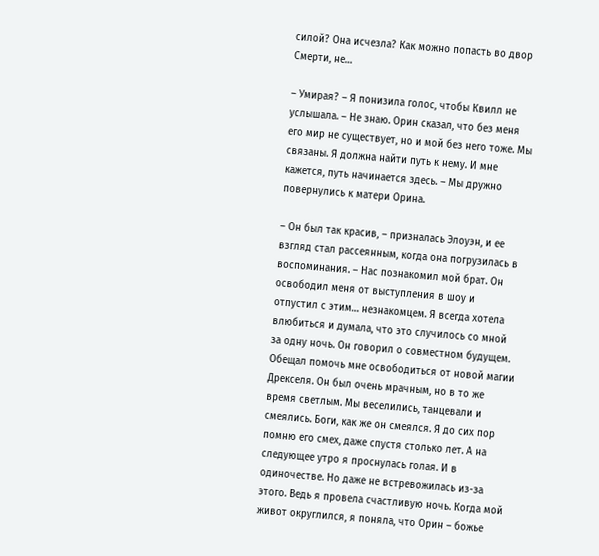силой? Она исчезла? Как можно попасть во двор Смерти, не…

– Умирая? – Я понизила голос, чтобы Квилл не услышала. – Не знаю. Орин сказал, что без меня его мир не существует, но и мой без него тоже. Мы связаны. Я должна найти путь к нему. И мне кажется, путь начинается здесь. – Мы дружно повернулись к матери Орина.

– Он был так красив, – призналась Элоуэн, и ее взгляд стал рассеянным, когда она погрузилась в воспоминания. – Нас познакомил мой брат. Он освободил меня от выступления в шоу и отпустил с этим… незнакомцем. Я всегда хотела влюбиться и думала, что это случилось со мной за одну ночь. Он говорил о совместном будущем. Обещал помочь мне освободиться от новой магии Дрекселя. Он был очень мрачным, но в то же время светлым. Мы веселились, танцевали и смеялись. Боги, как же он смеялся. Я до сих пор помню его смех, даже спустя столько лет. А на следующее утро я проснулась голая. И в одиночестве. Но даже не встревожилась из-за этого. Ведь я провела счастливую ночь. Когда мой живот округлился, я поняла, что Орин – божье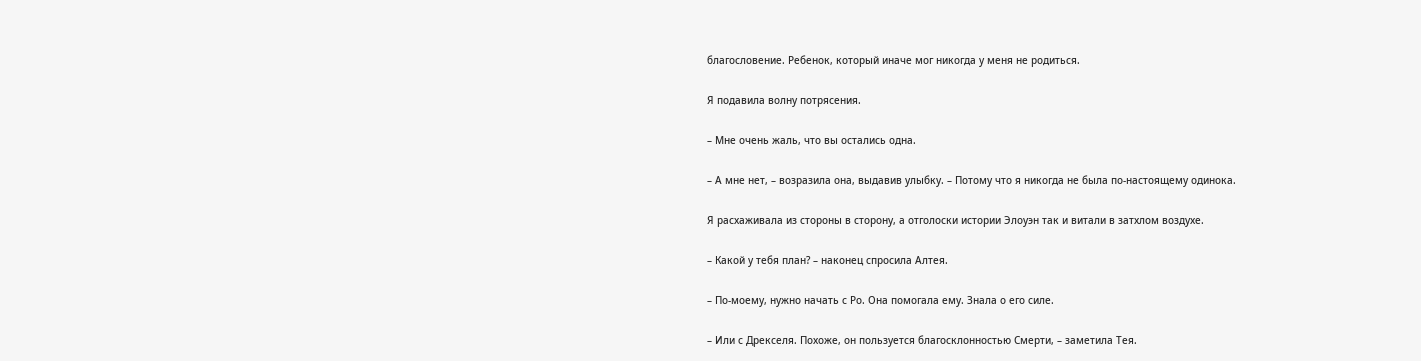благословение. Ребенок, который иначе мог никогда у меня не родиться.

Я подавила волну потрясения.

– Мне очень жаль, что вы остались одна.

– А мне нет, – возразила она, выдавив улыбку. – Потому что я никогда не была по-настоящему одинока.

Я расхаживала из стороны в сторону, а отголоски истории Элоуэн так и витали в затхлом воздухе.

– Какой у тебя план? – наконец спросила Алтея.

– По-моему, нужно начать с Ро. Она помогала ему. Знала о его силе.

– Или с Дрекселя. Похоже, он пользуется благосклонностью Смерти, – заметила Тея.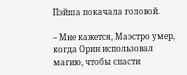Пэйша покачала головой.

– Мне кажется, Маэстро умер, когда Орин использовал магию, чтобы спасти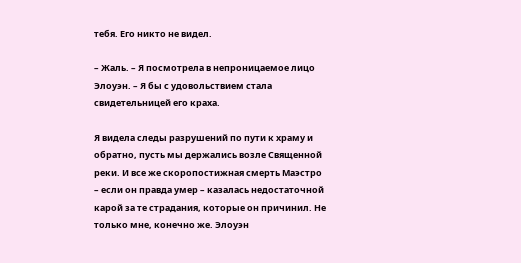тебя. Его никто не видел.

– Жаль. – Я посмотрела в непроницаемое лицо Элоуэн. – Я бы с удовольствием стала свидетельницей его краха.

Я видела следы разрушений по пути к храму и обратно, пусть мы держались возле Священной реки. И все же скоропостижная смерть Маэстро – если он правда умер – казалась недостаточной карой за те страдания, которые он причинил. Не только мне, конечно же. Элоуэн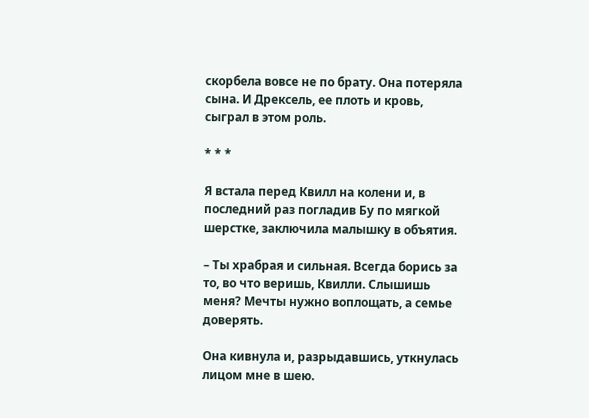скорбела вовсе не по брату. Она потеряла сына. И Дрексель, ее плоть и кровь, сыграл в этом роль.

* * *

Я встала перед Квилл на колени и, в последний раз погладив Бу по мягкой шерстке, заключила малышку в объятия.

– Ты храбрая и сильная. Всегда борись за то, во что веришь, Квилли. Слышишь меня? Мечты нужно воплощать, а семье доверять.

Она кивнула и, разрыдавшись, уткнулась лицом мне в шею.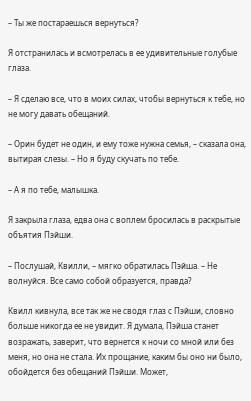– Ты же постараешься вернуться?

Я отстранилась и всмотрелась в ее удивительные голубые глаза.

– Я сделаю все, что в моих силах, чтобы вернуться к тебе, но не могу давать обещаний.

– Орин будет не один, и ему тоже нужна семья, – сказала она, вытирая слезы. – Но я буду скучать по тебе.

– А я по тебе, малышка.

Я закрыла глаза, едва она с воплем бросилась в раскрытые объятия Пэйши.

– Послушай, Квилли, – мягко обратилась Пэйша. – Не волнуйся. Все само собой образуется, правда?

Квилл кивнула, все так же не сводя глаз с Пэйши, словно больше никогда ее не увидит. Я думала, Пэйша станет возражать, заверит, что вернется к ночи со мной или без меня, но она не стала. Их прощание, каким бы оно ни было, обойдется без обещаний Пэйши. Может,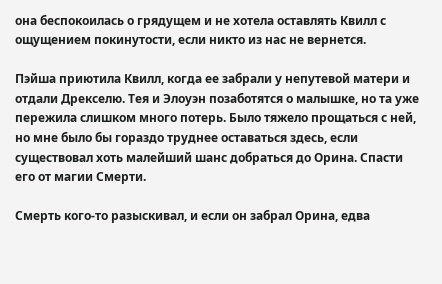она беспокоилась о грядущем и не хотела оставлять Квилл с ощущением покинутости, если никто из нас не вернется.

Пэйша приютила Квилл, когда ее забрали у непутевой матери и отдали Дрекселю. Тея и Элоуэн позаботятся о малышке, но та уже пережила слишком много потерь. Было тяжело прощаться с ней, но мне было бы гораздо труднее оставаться здесь, если существовал хоть малейший шанс добраться до Орина. Спасти его от магии Смерти.

Смерть кого-то разыскивал, и если он забрал Орина, едва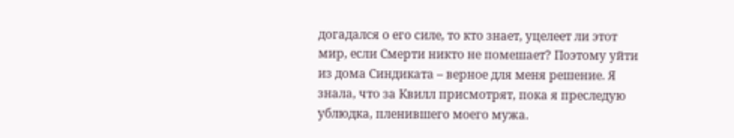догадался о его силе, то кто знает, уцелеет ли этот мир, если Смерти никто не помешает? Поэтому уйти из дома Синдиката – верное для меня решение. Я знала, что за Квилл присмотрят, пока я преследую ублюдка, пленившего моего мужа.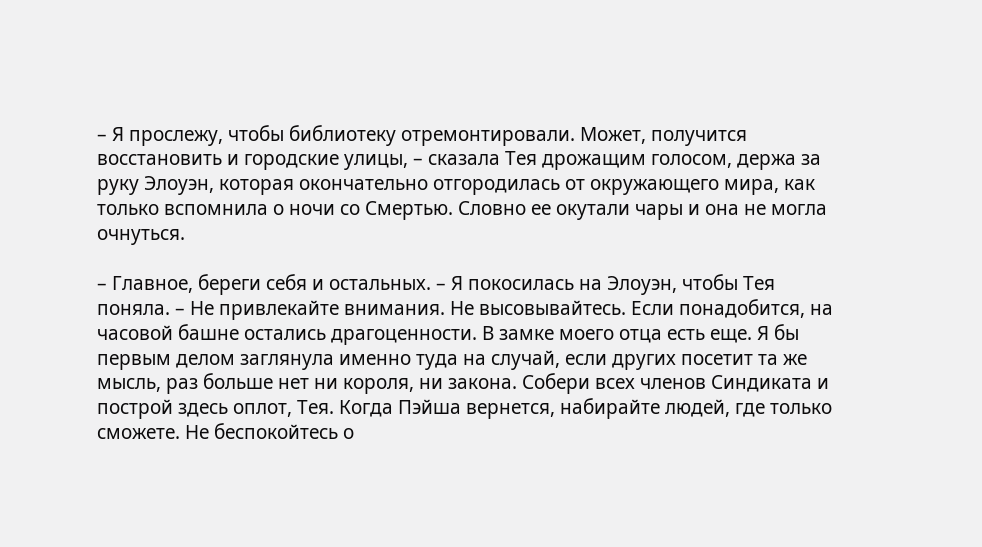– Я прослежу, чтобы библиотеку отремонтировали. Может, получится восстановить и городские улицы, – сказала Тея дрожащим голосом, держа за руку Элоуэн, которая окончательно отгородилась от окружающего мира, как только вспомнила о ночи со Смертью. Словно ее окутали чары и она не могла очнуться.

– Главное, береги себя и остальных. – Я покосилась на Элоуэн, чтобы Тея поняла. – Не привлекайте внимания. Не высовывайтесь. Если понадобится, на часовой башне остались драгоценности. В замке моего отца есть еще. Я бы первым делом заглянула именно туда на случай, если других посетит та же мысль, раз больше нет ни короля, ни закона. Собери всех членов Синдиката и построй здесь оплот, Тея. Когда Пэйша вернется, набирайте людей, где только сможете. Не беспокойтесь о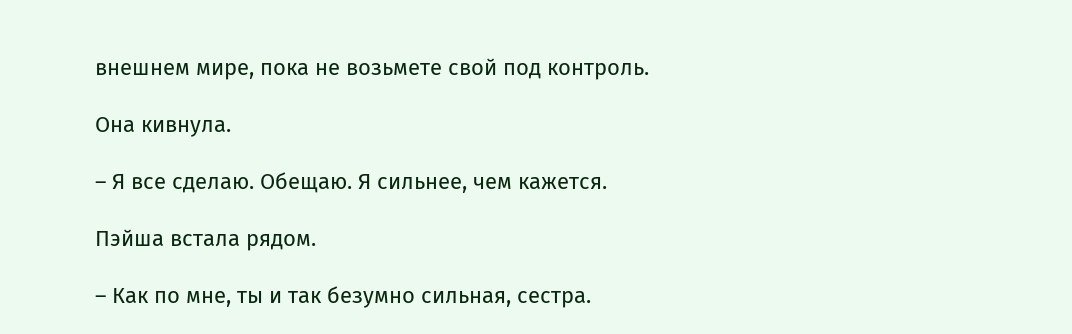внешнем мире, пока не возьмете свой под контроль.

Она кивнула.

– Я все сделаю. Обещаю. Я сильнее, чем кажется.

Пэйша встала рядом.

– Как по мне, ты и так безумно сильная, сестра.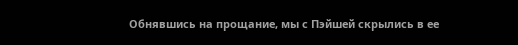Обнявшись на прощание, мы с Пэйшей скрылись в ее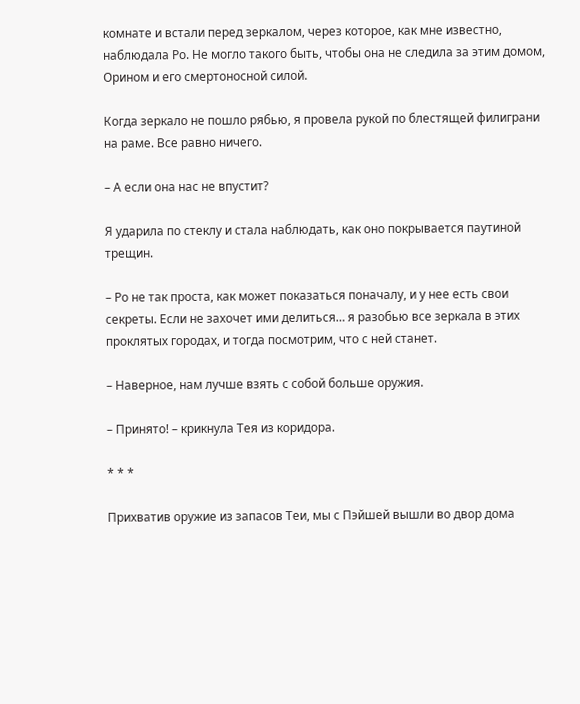комнате и встали перед зеркалом, через которое, как мне известно, наблюдала Ро. Не могло такого быть, чтобы она не следила за этим домом, Орином и его смертоносной силой.

Когда зеркало не пошло рябью, я провела рукой по блестящей филиграни на раме. Все равно ничего.

– А если она нас не впустит?

Я ударила по стеклу и стала наблюдать, как оно покрывается паутиной трещин.

– Ро не так проста, как может показаться поначалу, и у нее есть свои секреты. Если не захочет ими делиться… я разобью все зеркала в этих проклятых городах, и тогда посмотрим, что с ней станет.

– Наверное, нам лучше взять с собой больше оружия.

– Принято! – крикнула Тея из коридора.

* * *

Прихватив оружие из запасов Теи, мы с Пэйшей вышли во двор дома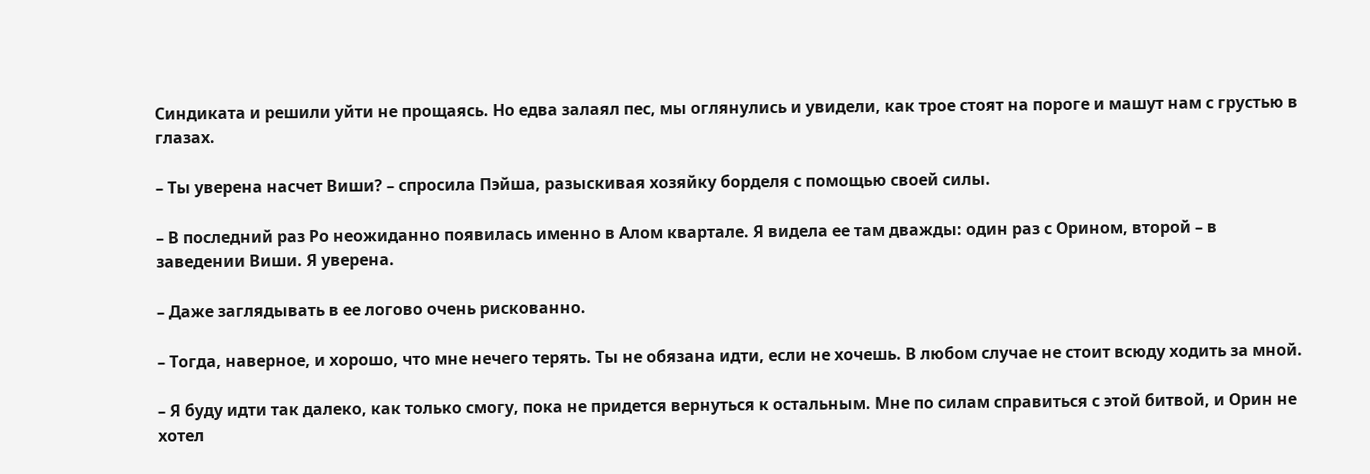Синдиката и решили уйти не прощаясь. Но едва залаял пес, мы оглянулись и увидели, как трое стоят на пороге и машут нам с грустью в глазах.

– Ты уверена насчет Виши? – спросила Пэйша, разыскивая хозяйку борделя с помощью своей силы.

– В последний раз Ро неожиданно появилась именно в Алом квартале. Я видела ее там дважды: один раз с Орином, второй – в заведении Виши. Я уверена.

– Даже заглядывать в ее логово очень рискованно.

– Тогда, наверное, и хорошо, что мне нечего терять. Ты не обязана идти, если не хочешь. В любом случае не стоит всюду ходить за мной.

– Я буду идти так далеко, как только смогу, пока не придется вернуться к остальным. Мне по силам справиться с этой битвой, и Орин не хотел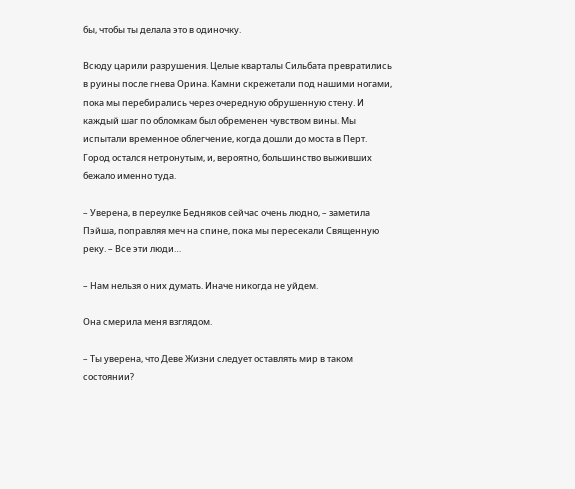бы, чтобы ты делала это в одиночку.

Всюду царили разрушения. Целые кварталы Сильбата превратились в руины после гнева Орина. Камни скрежетали под нашими ногами, пока мы перебирались через очередную обрушенную стену. И каждый шаг по обломкам был обременен чувством вины. Мы испытали временное облегчение, когда дошли до моста в Перт. Город остался нетронутым, и, вероятно, большинство выживших бежало именно туда.

– Уверена, в переулке Бедняков сейчас очень людно, – заметила Пэйша, поправляя меч на спине, пока мы пересекали Священную реку. – Все эти люди…

– Нам нельзя о них думать. Иначе никогда не уйдем.

Она смерила меня взглядом.

– Ты уверена, что Деве Жизни следует оставлять мир в таком состоянии?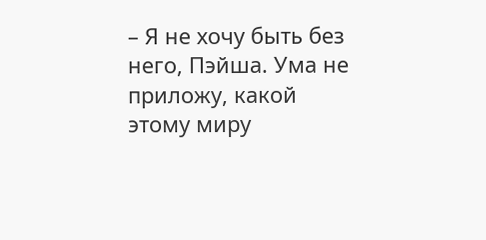– Я не хочу быть без него, Пэйша. Ума не приложу, какой этому миру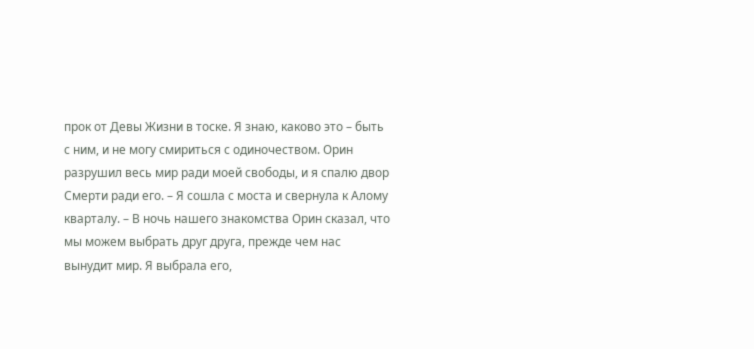прок от Девы Жизни в тоске. Я знаю, каково это – быть с ним, и не могу смириться с одиночеством. Орин разрушил весь мир ради моей свободы, и я спалю двор Смерти ради его. – Я сошла с моста и свернула к Алому кварталу. – В ночь нашего знакомства Орин сказал, что мы можем выбрать друг друга, прежде чем нас вынудит мир. Я выбрала его,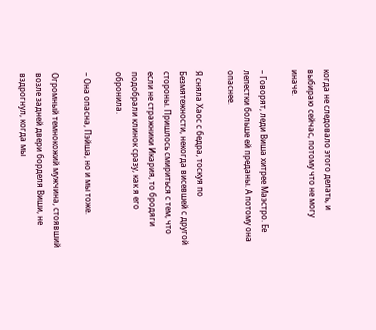когда не следовало этого делать, и выбираю сейчас, потому что не могу иначе.

– Говорят, леди Виша хитрее Маэстро. Ее лепестки больше ей преданы. А потому она опаснее.

Я сняла Хаос с бедра, тоскуя по Безмятежности, некогда висевшей с другой стороны. Пришлось смириться с тем, что если не стражники Икария, то бродяги подобрали клинок сразу, как я его обронила.

– Она опасна, Пэйша, но и мы тоже.

Огромный темнокожий мужчина, стоявший возле задней двери борделя Виши, не вздрогнул, когда мы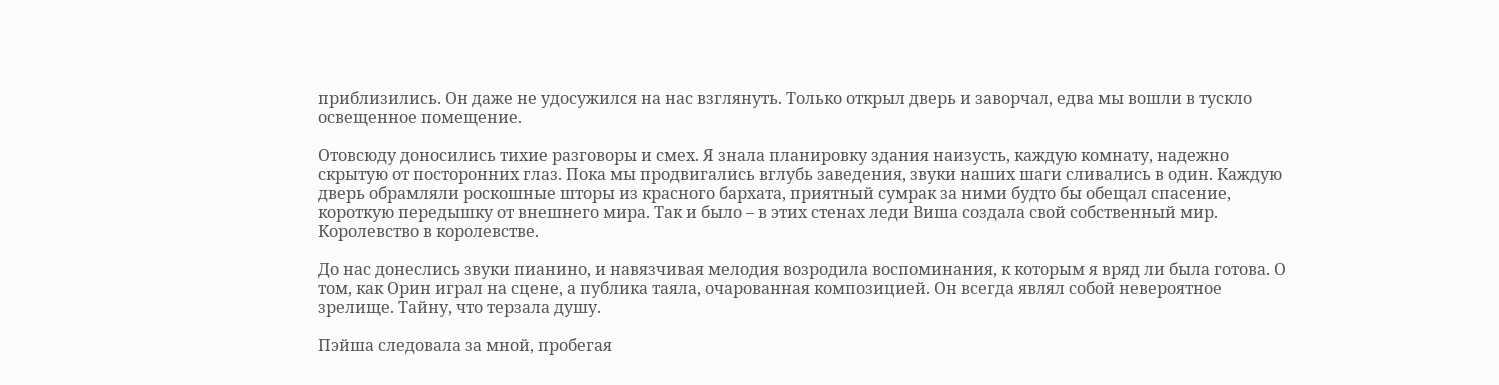приблизились. Он даже не удосужился на нас взглянуть. Только открыл дверь и заворчал, едва мы вошли в тускло освещенное помещение.

Отовсюду доносились тихие разговоры и смех. Я знала планировку здания наизусть, каждую комнату, надежно скрытую от посторонних глаз. Пока мы продвигались вглубь заведения, звуки наших шаги сливались в один. Каждую дверь обрамляли роскошные шторы из красного бархата, приятный сумрак за ними будто бы обещал спасение, короткую передышку от внешнего мира. Так и было – в этих стенах леди Виша создала свой собственный мир. Королевство в королевстве.

До нас донеслись звуки пианино, и навязчивая мелодия возродила воспоминания, к которым я вряд ли была готова. О том, как Орин играл на сцене, а публика таяла, очарованная композицией. Он всегда являл собой невероятное зрелище. Тайну, что терзала душу.

Пэйша следовала за мной, пробегая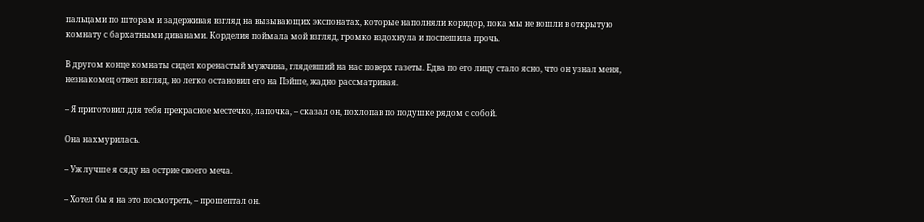пальцами по шторам и задерживая взгляд на вызывающих экспонатах, которые наполняли коридор, пока мы не вошли в открытую комнату с бархатными диванами. Корделия поймала мой взгляд, громко вздохнула и поспешила прочь.

В другом конце комнаты сидел коренастый мужчина, глядевший на нас поверх газеты. Едва по его лицу стало ясно, что он узнал меня, незнакомец отвел взгляд, но легко остановил его на Пэйше, жадно рассматривая.

– Я приготовил для тебя прекрасное местечко, лапочка, – сказал он, похлопав по подушке рядом с собой.

Она нахмурилась.

– Уж лучше я сяду на острие своего меча.

– Хотел бы я на это посмотреть, – прошептал он.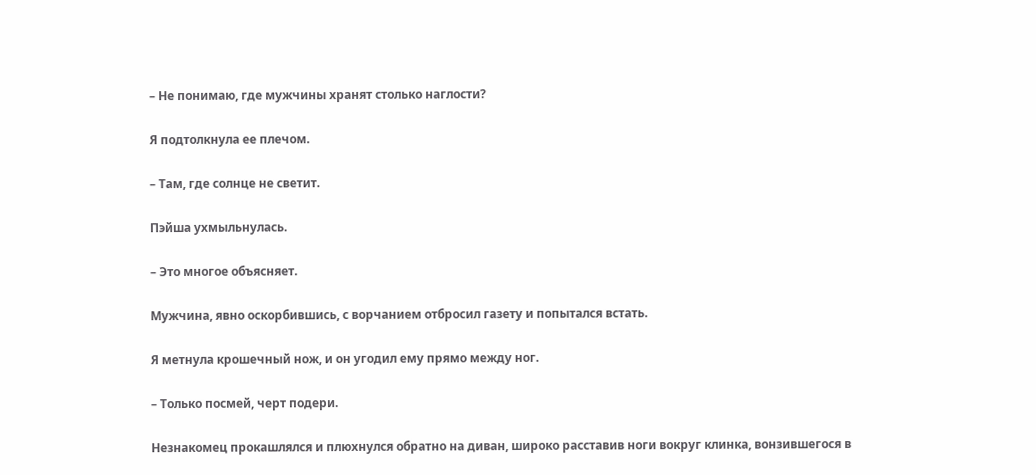– Не понимаю, где мужчины хранят столько наглости?

Я подтолкнула ее плечом.

– Там, где солнце не светит.

Пэйша ухмыльнулась.

– Это многое объясняет.

Мужчина, явно оскорбившись, с ворчанием отбросил газету и попытался встать.

Я метнула крошечный нож, и он угодил ему прямо между ног.

– Только посмей, черт подери.

Незнакомец прокашлялся и плюхнулся обратно на диван, широко расставив ноги вокруг клинка, вонзившегося в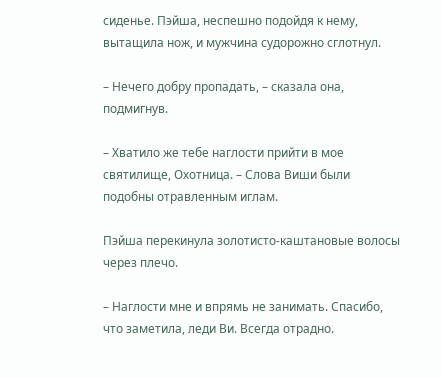сиденье. Пэйша, неспешно подойдя к нему, вытащила нож, и мужчина судорожно сглотнул.

– Нечего добру пропадать, – сказала она, подмигнув.

– Хватило же тебе наглости прийти в мое святилище, Охотница. – Слова Виши были подобны отравленным иглам.

Пэйша перекинула золотисто-каштановые волосы через плечо.

– Наглости мне и впрямь не занимать. Спасибо, что заметила, леди Ви. Всегда отрадно.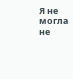Я не могла не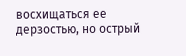восхищаться ее дерзостью, но острый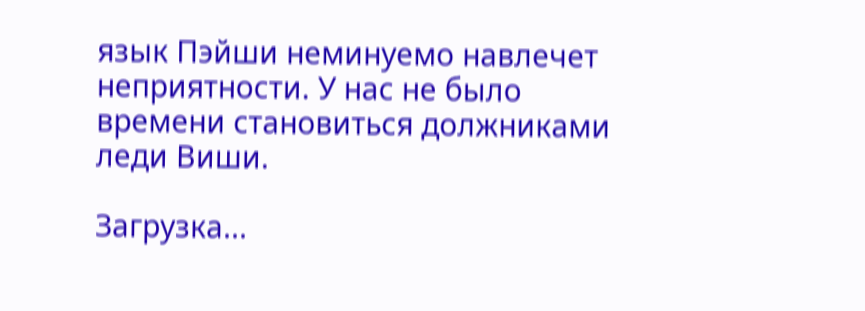язык Пэйши неминуемо навлечет неприятности. У нас не было времени становиться должниками леди Виши.

Загрузка...